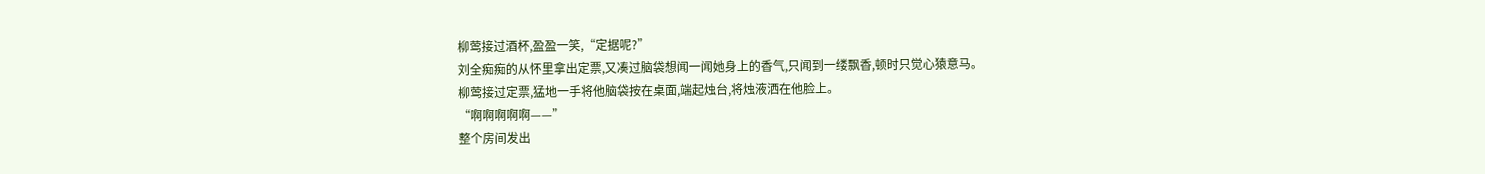柳莺接过酒杯,盈盈一笑,“定据呢?”
刘全痴痴的从怀里拿出定票,又凑过脑袋想闻一闻她身上的香气,只闻到一缕飘香,顿时只觉心猿意马。
柳莺接过定票,猛地一手将他脑袋按在桌面,端起烛台,将烛液洒在他脸上。
“啊啊啊啊啊——”
整个房间发出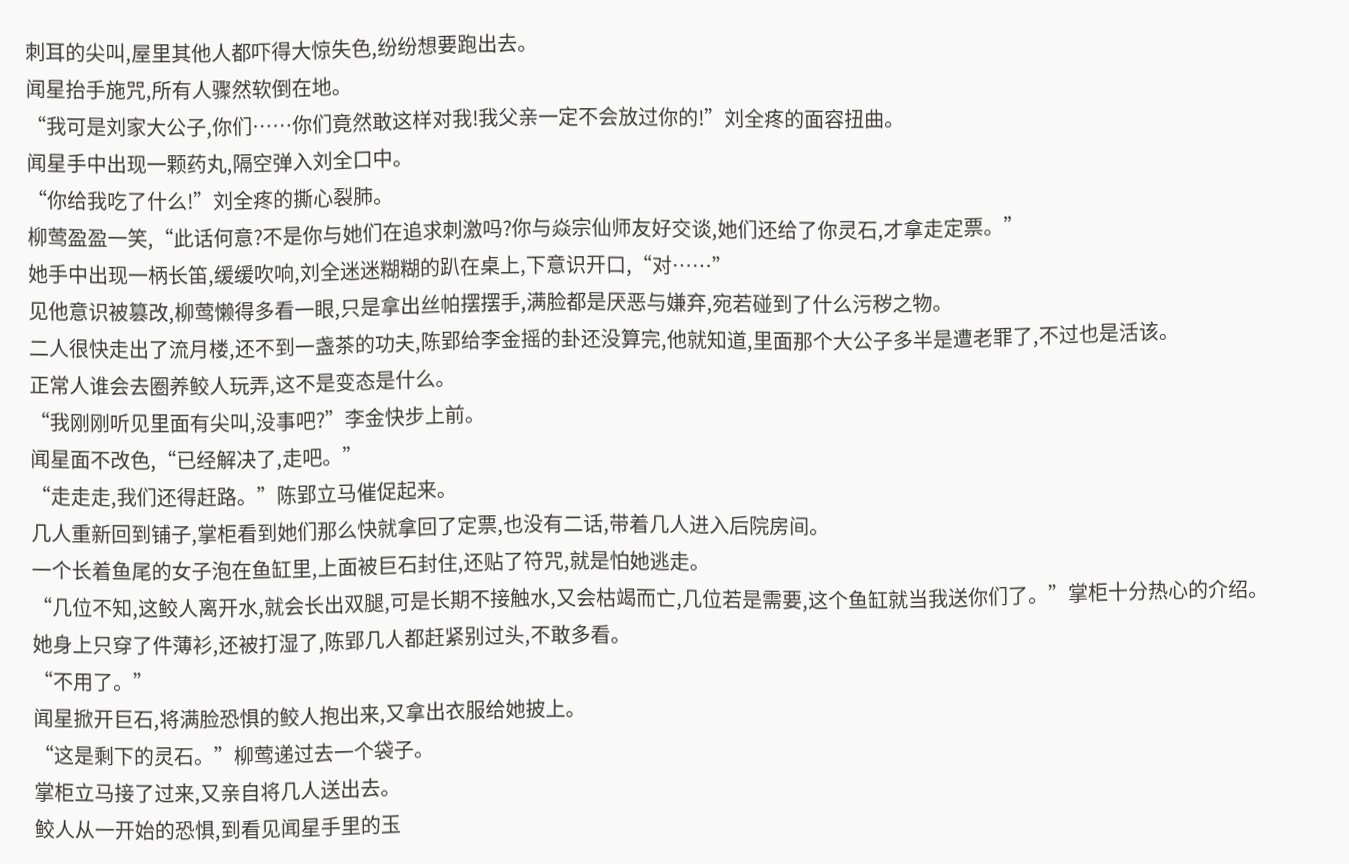刺耳的尖叫,屋里其他人都吓得大惊失色,纷纷想要跑出去。
闻星抬手施咒,所有人骤然软倒在地。
“我可是刘家大公子,你们……你们竟然敢这样对我!我父亲一定不会放过你的!”刘全疼的面容扭曲。
闻星手中出现一颗药丸,隔空弹入刘全口中。
“你给我吃了什么!”刘全疼的撕心裂肺。
柳莺盈盈一笑,“此话何意?不是你与她们在追求刺激吗?你与焱宗仙师友好交谈,她们还给了你灵石,才拿走定票。”
她手中出现一柄长笛,缓缓吹响,刘全迷迷糊糊的趴在桌上,下意识开口,“对……”
见他意识被篡改,柳莺懒得多看一眼,只是拿出丝帕摆摆手,满脸都是厌恶与嫌弃,宛若碰到了什么污秽之物。
二人很快走出了流月楼,还不到一盏茶的功夫,陈郢给李金摇的卦还没算完,他就知道,里面那个大公子多半是遭老罪了,不过也是活该。
正常人谁会去圈养鲛人玩弄,这不是变态是什么。
“我刚刚听见里面有尖叫,没事吧?”李金快步上前。
闻星面不改色,“已经解决了,走吧。”
“走走走,我们还得赶路。”陈郢立马催促起来。
几人重新回到铺子,掌柜看到她们那么快就拿回了定票,也没有二话,带着几人进入后院房间。
一个长着鱼尾的女子泡在鱼缸里,上面被巨石封住,还贴了符咒,就是怕她逃走。
“几位不知,这鲛人离开水,就会长出双腿,可是长期不接触水,又会枯竭而亡,几位若是需要,这个鱼缸就当我送你们了。”掌柜十分热心的介绍。
她身上只穿了件薄衫,还被打湿了,陈郢几人都赶紧别过头,不敢多看。
“不用了。”
闻星掀开巨石,将满脸恐惧的鲛人抱出来,又拿出衣服给她披上。
“这是剩下的灵石。”柳莺递过去一个袋子。
掌柜立马接了过来,又亲自将几人送出去。
鲛人从一开始的恐惧,到看见闻星手里的玉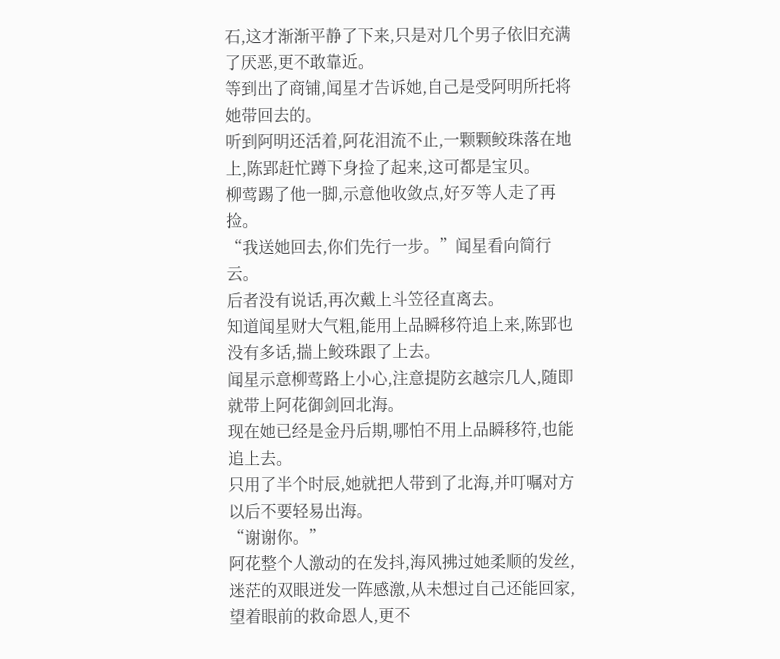石,这才渐渐平静了下来,只是对几个男子依旧充满了厌恶,更不敢靠近。
等到出了商铺,闻星才告诉她,自己是受阿明所托将她带回去的。
听到阿明还活着,阿花泪流不止,一颗颗鲛珠落在地上,陈郢赶忙蹲下身捡了起来,这可都是宝贝。
柳莺踢了他一脚,示意他收敛点,好歹等人走了再捡。
“我送她回去,你们先行一步。”闻星看向简行云。
后者没有说话,再次戴上斗笠径直离去。
知道闻星财大气粗,能用上品瞬移符追上来,陈郢也没有多话,揣上鲛珠跟了上去。
闻星示意柳莺路上小心,注意提防玄越宗几人,随即就带上阿花御剑回北海。
现在她已经是金丹后期,哪怕不用上品瞬移符,也能追上去。
只用了半个时辰,她就把人带到了北海,并叮嘱对方以后不要轻易出海。
“谢谢你。”
阿花整个人激动的在发抖,海风拂过她柔顺的发丝,迷茫的双眼迸发一阵感激,从未想过自己还能回家,望着眼前的救命恩人,更不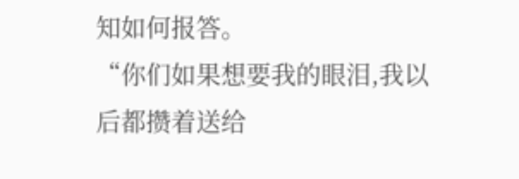知如何报答。
“你们如果想要我的眼泪,我以后都攒着送给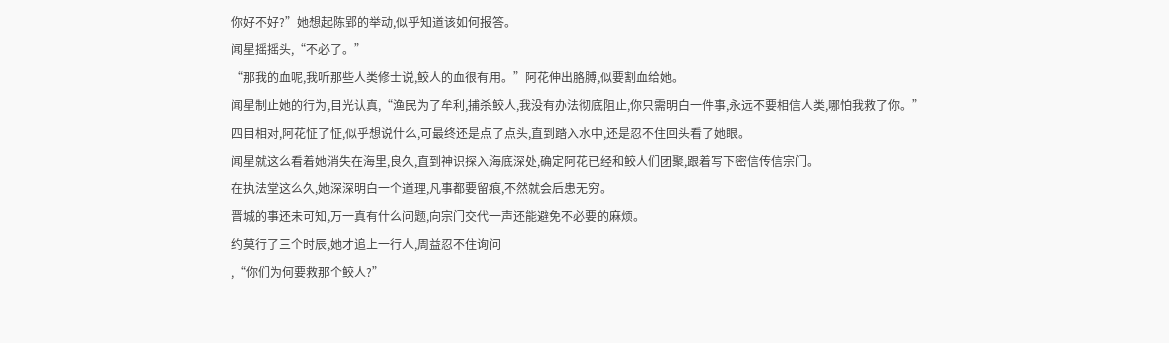你好不好?”她想起陈郢的举动,似乎知道该如何报答。
闻星摇摇头,“不必了。”
“那我的血呢,我听那些人类修士说,鲛人的血很有用。”阿花伸出胳膊,似要割血给她。
闻星制止她的行为,目光认真,“渔民为了牟利,捕杀鲛人,我没有办法彻底阻止,你只需明白一件事,永远不要相信人类,哪怕我救了你。”
四目相对,阿花怔了怔,似乎想说什么,可最终还是点了点头,直到踏入水中,还是忍不住回头看了她眼。
闻星就这么看着她消失在海里,良久,直到神识探入海底深处,确定阿花已经和鲛人们团聚,跟着写下密信传信宗门。
在执法堂这么久,她深深明白一个道理,凡事都要留痕,不然就会后患无穷。
晋城的事还未可知,万一真有什么问题,向宗门交代一声还能避免不必要的麻烦。
约莫行了三个时辰,她才追上一行人,周益忍不住询问
,“你们为何要救那个鲛人?”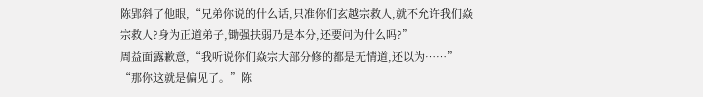陈郢斜了他眼,“兄弟你说的什么话,只准你们玄越宗救人,就不允许我们焱宗救人?身为正道弟子,锄强扶弱乃是本分,还要问为什么吗?”
周益面露歉意,“我听说你们焱宗大部分修的都是无情道,还以为……”
“那你这就是偏见了。”陈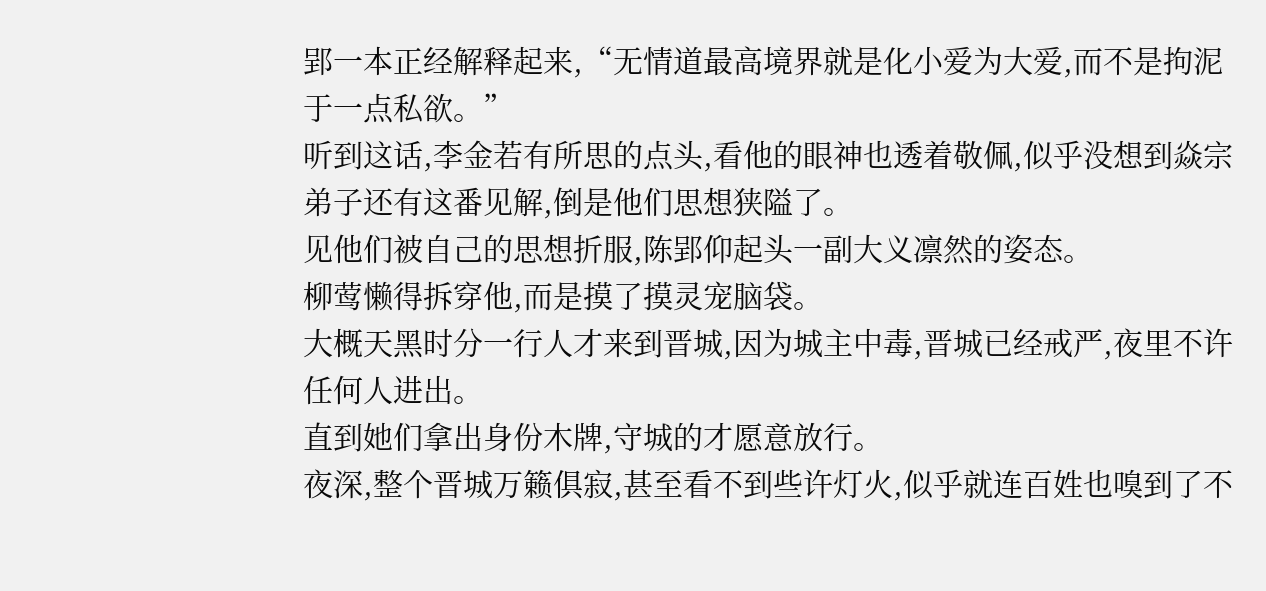郢一本正经解释起来,“无情道最高境界就是化小爱为大爱,而不是拘泥于一点私欲。”
听到这话,李金若有所思的点头,看他的眼神也透着敬佩,似乎没想到焱宗弟子还有这番见解,倒是他们思想狭隘了。
见他们被自己的思想折服,陈郢仰起头一副大义凛然的姿态。
柳莺懒得拆穿他,而是摸了摸灵宠脑袋。
大概天黑时分一行人才来到晋城,因为城主中毒,晋城已经戒严,夜里不许任何人进出。
直到她们拿出身份木牌,守城的才愿意放行。
夜深,整个晋城万籁俱寂,甚至看不到些许灯火,似乎就连百姓也嗅到了不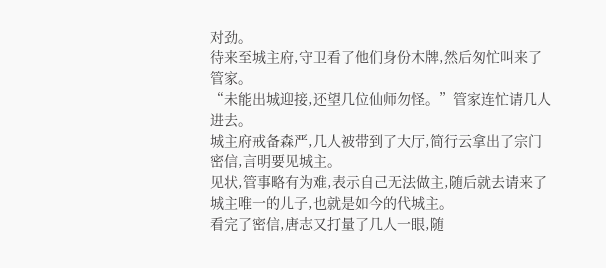对劲。
待来至城主府,守卫看了他们身份木牌,然后匆忙叫来了管家。
“未能出城迎接,还望几位仙师勿怪。”管家连忙请几人进去。
城主府戒备森严,几人被带到了大厅,简行云拿出了宗门密信,言明要见城主。
见状,管事略有为难,表示自己无法做主,随后就去请来了城主唯一的儿子,也就是如今的代城主。
看完了密信,唐志又打量了几人一眼,随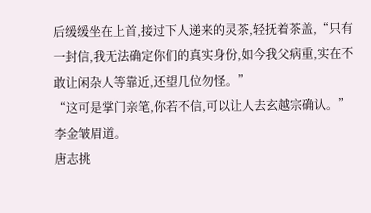后缓缓坐在上首,接过下人递来的灵茶,轻抚着茶盖,“只有一封信,我无法确定你们的真实身份,如今我父病重,实在不敢让闲杂人等靠近,还望几位勿怪。”
“这可是掌门亲笔,你若不信,可以让人去玄越宗确认。”李金皱眉道。
唐志挑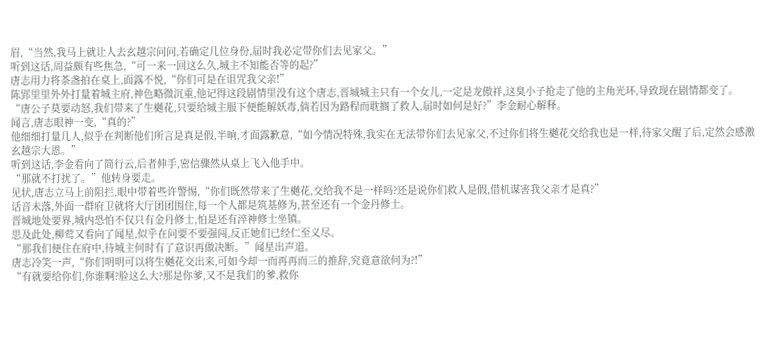眉,“当然,我马上就让人去玄越宗问问,若确定几位身份,届时我必定带你们去见家父。”
听到这话,周益颇有些焦急,“可一来一回这么久,城主不知能否等的起?”
唐志用力将茶盏拍在桌上,面露不悦,“你们可是在诅咒我父亲!”
陈郢里里外外打量着城主府,神色略微沉重,他记得这段剧情里没有这个唐志,晋城城主只有一个女儿,一定是龙傲祥,这臭小子抢走了他的主角光环,导致现在剧情都变了。
“唐公子莫要动怒,我们带来了生樾花,只要给城主服下便能解妖毒,倘若因为路程而耽搁了救人,届时如何是好?”李金耐心解释。
闻言,唐志眼神一变,“真的?”
他细细打量几人,似乎在判断他们所言是真是假,半晌,才面露歉意,“如今情况特殊,我实在无法带你们去见家父,不过你们将生樾花交给我也是一样,待家父醒了后,定然会感激玄越宗大恩。”
听到这话,李金看向了简行云,后者伸手,密信骤然从桌上飞入他手中。
“那就不打扰了。”他转身要走。
见状,唐志立马上前阻拦,眼中带着些许警惕,“你们既然带来了生樾花,交给我不是一样吗?还是说你们救人是假,借机谋害我父亲才是真?”
话音未落,外面一群府卫就将大厅团团围住,每一个人都是筑基修为,甚至还有一个金丹修士。
晋城地处要界,城内恐怕不仅只有金丹修士,怕是还有淬神修士坐镇。
思及此处,柳莺又看向了闻星,似乎在问要不要强闯,反正她们已经仁至义尽。
“那我们便住在府中,待城主何时有了意识再做决断。”闻星出声道。
唐志冷笑一声,“你们明明可以将生樾花交出来,可如今却一而再再而三的推辞,究竟意欲何为?!”
“有就要给你们,你谁啊?脸这么大?那是你爹,又不是我们的爹,救你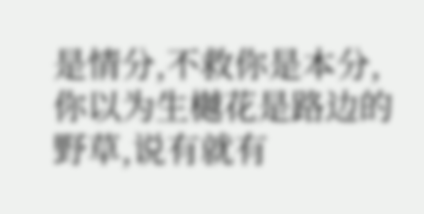是情分,不救你是本分,你以为生樾花是路边的野草,说有就有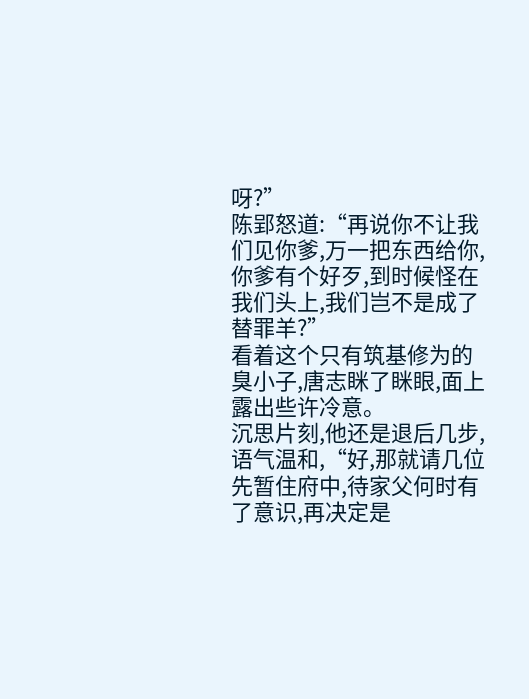呀?”
陈郢怒道:“再说你不让我们见你爹,万一把东西给你,你爹有个好歹,到时候怪在我们头上,我们岂不是成了替罪羊?”
看着这个只有筑基修为的臭小子,唐志眯了眯眼,面上露出些许冷意。
沉思片刻,他还是退后几步,语气温和,“好,那就请几位先暂住府中,待家父何时有了意识,再决定是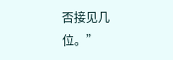否接见几位。”